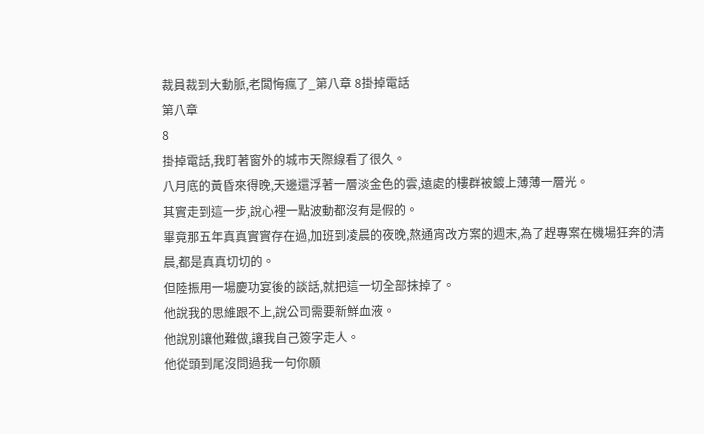裁員裁到大動脈,老闆悔瘋了_第八章 8掛掉電話
第八章
8
掛掉電話,我盯著窗外的城市天際線看了很久。
八月底的黃昏來得晚,天邊還浮著一層淡金色的雲,遠處的樓群被鍍上薄薄一層光。
其實走到這一步,說心裡一點波動都沒有是假的。
畢竟那五年真真實實存在過,加班到凌晨的夜晚,熬通宵改方案的週末,為了趕專案在機場狂奔的清晨,都是真真切切的。
但陸振用一場慶功宴後的談話,就把這一切全部抹掉了。
他說我的思維跟不上,說公司需要新鮮血液。
他說別讓他難做,讓我自己簽字走人。
他從頭到尾沒問過我一句你願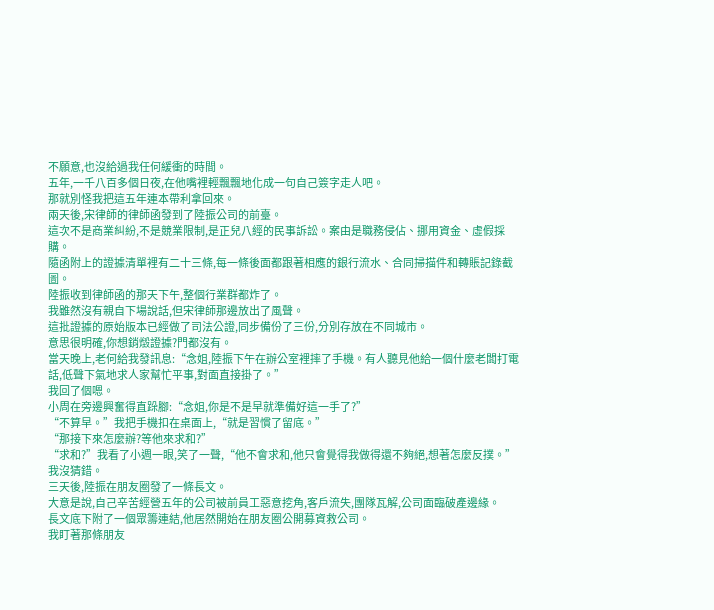不願意,也沒給過我任何緩衝的時間。
五年,一千八百多個日夜,在他嘴裡輕飄飄地化成一句自己簽字走人吧。
那就別怪我把這五年連本帶利拿回來。
兩天後,宋律師的律師函發到了陸振公司的前臺。
這次不是商業糾紛,不是競業限制,是正兒八經的民事訴訟。案由是職務侵佔、挪用資金、虛假採購。
隨函附上的證據清單裡有二十三條,每一條後面都跟著相應的銀行流水、合同掃描件和轉賬記錄截圖。
陸振收到律師函的那天下午,整個行業群都炸了。
我雖然沒有親自下場說話,但宋律師那邊放出了風聲。
這批證據的原始版本已經做了司法公證,同步備份了三份,分別存放在不同城市。
意思很明確,你想銷燬證據?門都沒有。
當天晚上,老何給我發訊息:“念姐,陸振下午在辦公室裡摔了手機。有人聽見他給一個什麼老闆打電話,低聲下氣地求人家幫忙平事,對面直接掛了。”
我回了個嗯。
小周在旁邊興奮得直跺腳:“念姐,你是不是早就準備好這一手了?”
“不算早。”我把手機扣在桌面上,“就是習慣了留底。”
“那接下來怎麼辦?等他來求和?”
“求和?”我看了小週一眼,笑了一聲,“他不會求和,他只會覺得我做得還不夠絕,想著怎麼反撲。”
我沒猜錯。
三天後,陸振在朋友圈發了一條長文。
大意是說,自己辛苦經營五年的公司被前員工惡意挖角,客戶流失,團隊瓦解,公司面臨破產邊緣。
長文底下附了一個眾籌連結,他居然開始在朋友圈公開募資救公司。
我盯著那條朋友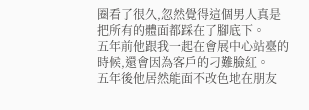圈看了很久,忽然覺得這個男人真是把所有的體面都踩在了腳底下。
五年前他跟我一起在會展中心站臺的時候,還會因為客戶的刁難臉紅。
五年後他居然能面不改色地在朋友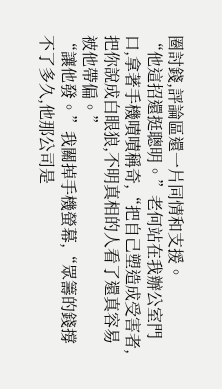圈討錢,評論區還一片同情和支援。
“他這招還挺聰明。”老何站在我辦公室門口,拿著手機嘖嘖稱奇,“把自己塑造成受害者,把你說成白眼狼,不明真相的人看了還真容易被他帶偏。”
“讓他發。”我關掉手機螢幕,“眾籌的錢撐不了多久,他那公司是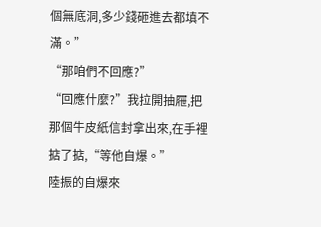個無底洞,多少錢砸進去都填不滿。”
“那咱們不回應?”
“回應什麼?”我拉開抽屜,把那個牛皮紙信封拿出來,在手裡掂了掂,“等他自爆。”
陸振的自爆來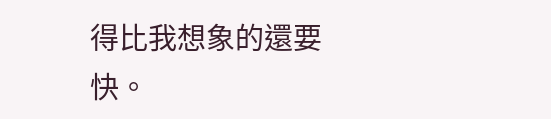得比我想象的還要快。